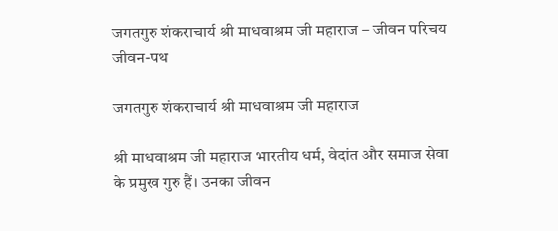जगतगुरु शंकराचार्य श्री माधवाश्रम जी महाराज – जीवन परिचय
जीवन-पथ

जगतगुरु शंकराचार्य श्री माधवाश्रम जी महाराज

श्री माधवाश्रम जी महाराज भारतीय धर्म, वेदांत और समाज सेवा के प्रमुख गुरु हैं। उनका जीवन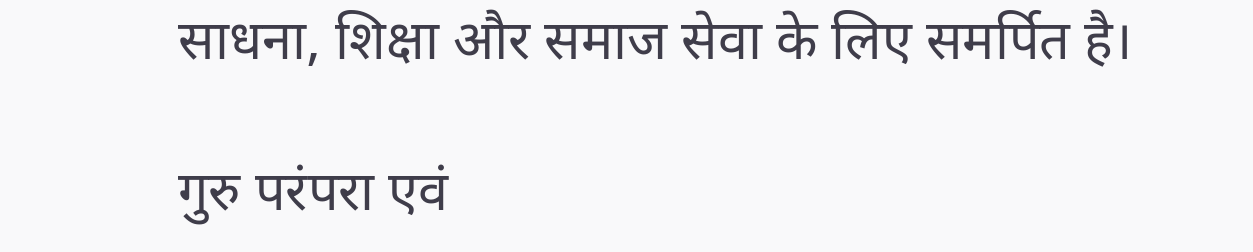साधना, शिक्षा और समाज सेवा के लिए समर्पित है।

गुरु परंपरा एवं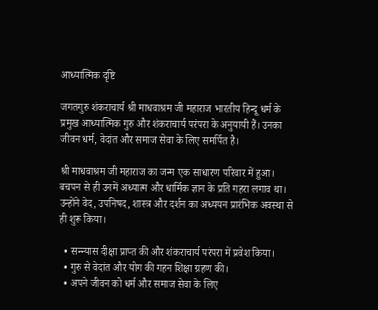आध्यात्मिक दृष्टि

जगतगुरु शंकराचार्य श्री माधवाश्रम जी महाराज भारतीय हिन्दू धर्म के प्रमुख आध्यात्मिक गुरु और शंकराचार्य परंपरा के अनुयायी हैं। उनका जीवन धर्म, वेदांत और समाज सेवा के लिए समर्पित है।

श्री माधवाश्रम जी महाराज का जन्म एक साधारण परिवार में हुआ। बचपन से ही उनमें अध्यात्म और धार्मिक ज्ञान के प्रति गहरा लगाव था। उन्होंने वेद, उपनिषद, शास्त्र और दर्शन का अध्ययन प्रारंभिक अवस्था से ही शुरू किया।

  • सन्न्यास दीक्षा प्राप्त की और शंकराचार्य परंपरा में प्रवेश किया।
  • गुरु से वेदांत और योग की गहन शिक्षा ग्रहण की।
  • अपने जीवन को धर्म और समाज सेवा के लिए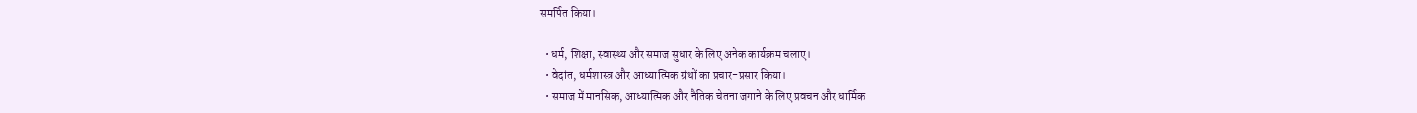समर्पित किया।

  • धर्म, शिक्षा, स्वास्थ्य और समाज सुधार के लिए अनेक कार्यक्रम चलाए।
  • वेदांत, धर्मशास्त्र और आध्यात्मिक ग्रंथों का प्रचार-प्रसार किया।
  • समाज में मानसिक, आध्यात्मिक और नैतिक चेतना जगाने के लिए प्रवचन और धार्मिक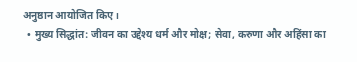अनुष्ठान आयोजित किए।
  • मुख्य सिद्धांत: जीवन का उद्देश्य धर्म और मोक्ष; सेवा, करुणा और अहिंसा का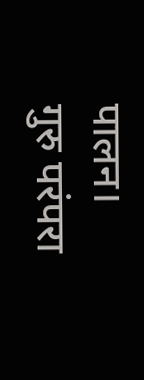पालन।
गुरु परंपरा